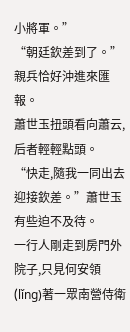小將軍。”
“朝廷欽差到了。”
親兵恰好沖進來匯報。
蕭世玉扭頭看向蕭云,后者輕輕點頭。
“快走,隨我一同出去迎接欽差。”蕭世玉有些迫不及待。
一行人剛走到房門外院子,只見何安領(lǐng)著一眾南營侍衛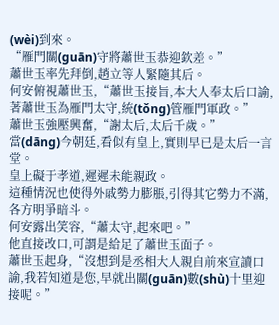(wèi)到來。
“雁門關(guān)守將蕭世玉恭迎欽差。”
蕭世玉率先拜倒,趙立等人緊隨其后。
何安俯視蕭世玉,“蕭世玉接旨,本大人奉太后口諭,著蕭世玉為雁門太守,統(tǒng)管雁門軍政。”
蕭世玉強壓興奮,“謝太后,太后千歲。”
當(dāng)今朝廷,看似有皇上,實則早已是太后一言堂。
皇上礙于孝道,遲遲未能親政。
這種情況也使得外戚勢力膨脹,引得其它勢力不滿,各方明爭暗斗。
何安露出笑容,“蕭太守,起來吧。”
他直接改口,可謂是給足了蕭世玉面子。
蕭世玉起身,“沒想到是丞相大人親自前來宣讀口諭,我若知道是您,早就出關(guān)數(shù)十里迎接呢。”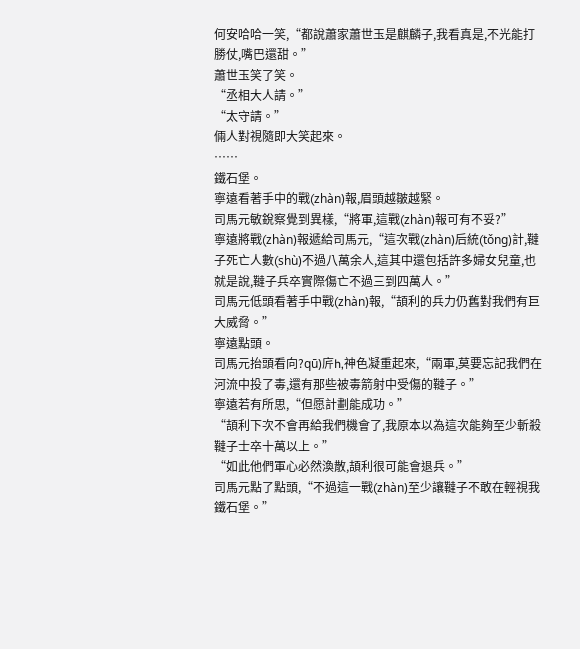何安哈哈一笑,“都說蕭家蕭世玉是麒麟子,我看真是,不光能打勝仗,嘴巴還甜。”
蕭世玉笑了笑。
“丞相大人請。”
“太守請。”
倆人對視隨即大笑起來。
……
鐵石堡。
寧遠看著手中的戰(zhàn)報,眉頭越皺越緊。
司馬元敏銳察覺到異樣,“將軍,這戰(zhàn)報可有不妥?”
寧遠將戰(zhàn)報遞給司馬元,“這次戰(zhàn)后統(tǒng)計,韃子死亡人數(shù)不過八萬余人,這其中還包括許多婦女兒童,也就是說,韃子兵卒實際傷亡不過三到四萬人。”
司馬元低頭看著手中戰(zhàn)報,“頡利的兵力仍舊對我們有巨大威脅。”
寧遠點頭。
司馬元抬頭看向?qū)庍h,神色凝重起來,“兩軍,莫要忘記我們在河流中投了毒,還有那些被毒箭射中受傷的韃子。”
寧遠若有所思,“但愿計劃能成功。”
“頡利下次不會再給我們機會了,我原本以為這次能夠至少斬殺韃子士卒十萬以上。”
“如此他們軍心必然渙散,頡利很可能會退兵。”
司馬元點了點頭,“不過這一戰(zhàn)至少讓韃子不敢在輕視我鐵石堡。”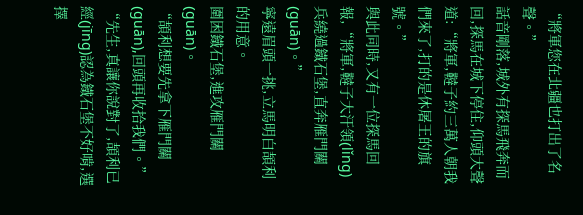“將軍您在北疆也打出了名聲。”
話音剛落,城外有探馬飛奔而回,探馬在城下停住,仰頭大聲道:“將軍,韃子約三萬人朝我們來了,打的是休屠王的旗號。”
與此同時,又有一位探馬回報,“將軍,韃子大汗領(lǐng)兵繞過鐵石堡,直奔雁門關(guān)。”
寧遠眉頭一挑,立馬明白頡利的用意。
圍困鐵石堡,進攻雁門關(guān)。
“頡利想要先拿下雁門關(guān),回頭再收拾我們。”
“先生,真讓你說對了,頡利已經(jīng)認為鐵石堡不好啃,選擇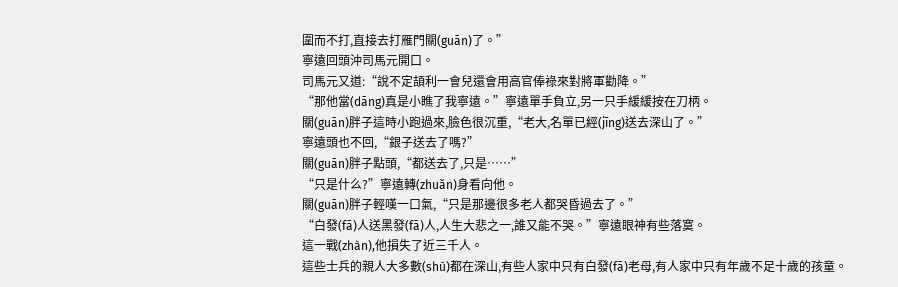圍而不打,直接去打雁門關(guān)了。”
寧遠回頭沖司馬元開口。
司馬元又道:“說不定頡利一會兒還會用高官俸祿來對將軍勸降。”
“那他當(dāng)真是小瞧了我寧遠。”寧遠單手負立,另一只手緩緩按在刀柄。
關(guān)胖子這時小跑過來,臉色很沉重,“老大,名單已經(jīng)送去深山了。”
寧遠頭也不回,“銀子送去了嗎?”
關(guān)胖子點頭,“都送去了,只是……”
“只是什么?”寧遠轉(zhuǎn)身看向他。
關(guān)胖子輕嘆一口氣,“只是那邊很多老人都哭昏過去了。”
“白發(fā)人送黑發(fā)人,人生大悲之一,誰又能不哭。”寧遠眼神有些落寞。
這一戰(zhàn),他損失了近三千人。
這些士兵的親人大多數(shù)都在深山,有些人家中只有白發(fā)老母,有人家中只有年歲不足十歲的孩童。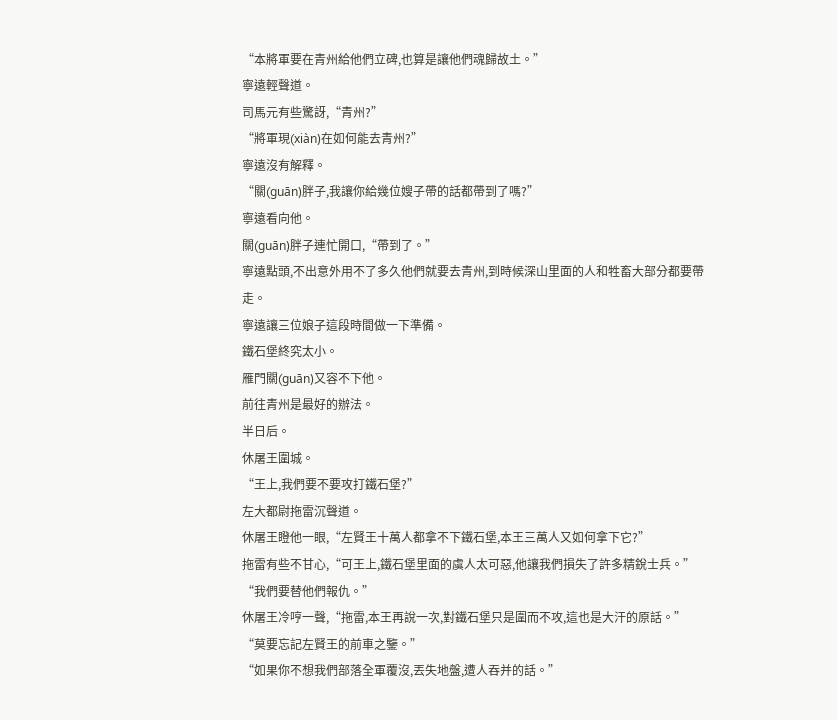“本將軍要在青州給他們立碑,也算是讓他們魂歸故土。”
寧遠輕聲道。
司馬元有些驚訝,“青州?”
“將軍現(xiàn)在如何能去青州?”
寧遠沒有解釋。
“關(guān)胖子,我讓你給幾位嫂子帶的話都帶到了嗎?”
寧遠看向他。
關(guān)胖子連忙開口,“帶到了。”
寧遠點頭,不出意外用不了多久他們就要去青州,到時候深山里面的人和牲畜大部分都要帶走。
寧遠讓三位娘子這段時間做一下準備。
鐵石堡終究太小。
雁門關(guān)又容不下他。
前往青州是最好的辦法。
半日后。
休屠王圍城。
“王上,我們要不要攻打鐵石堡?”
左大都尉拖雷沉聲道。
休屠王瞪他一眼,“左賢王十萬人都拿不下鐵石堡,本王三萬人又如何拿下它?”
拖雷有些不甘心,“可王上,鐵石堡里面的虞人太可惡,他讓我們損失了許多精銳士兵。”
“我們要替他們報仇。”
休屠王冷哼一聲,“拖雷,本王再說一次,對鐵石堡只是圍而不攻,這也是大汗的原話。”
“莫要忘記左賢王的前車之鑒。”
“如果你不想我們部落全軍覆沒,丟失地盤,遭人吞并的話。”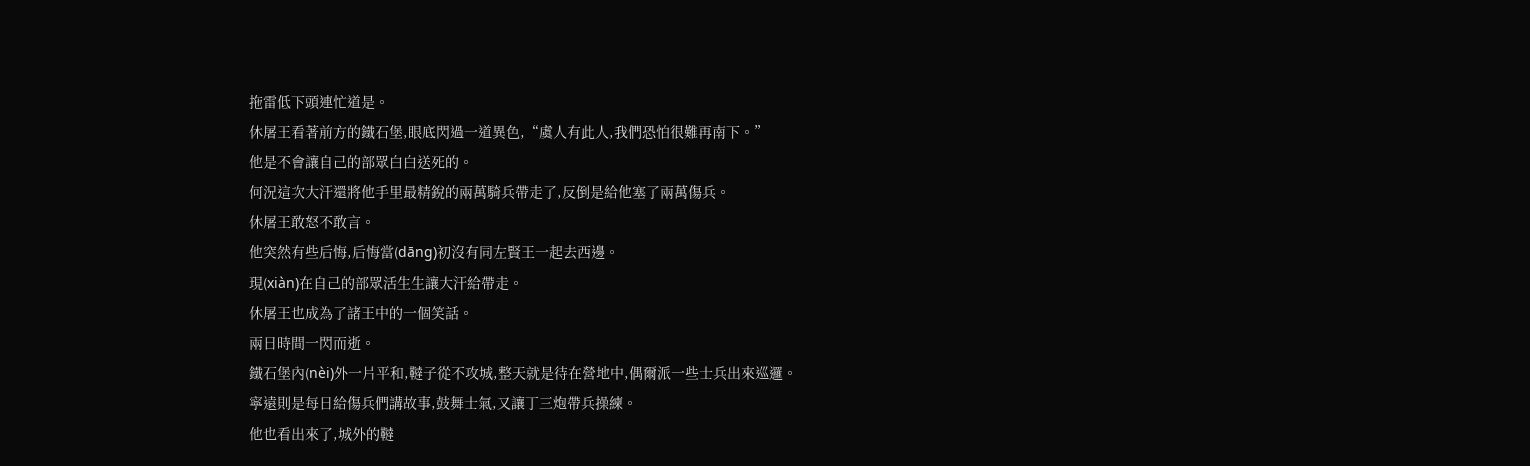拖雷低下頭連忙道是。
休屠王看著前方的鐵石堡,眼底閃過一道異色,“虞人有此人,我們恐怕很難再南下。”
他是不會讓自己的部眾白白送死的。
何況這次大汗還將他手里最精銳的兩萬騎兵帶走了,反倒是給他塞了兩萬傷兵。
休屠王敢怒不敢言。
他突然有些后悔,后悔當(dāng)初沒有同左賢王一起去西邊。
現(xiàn)在自己的部眾活生生讓大汗給帶走。
休屠王也成為了諸王中的一個笑話。
兩日時間一閃而逝。
鐵石堡內(nèi)外一片平和,韃子從不攻城,整天就是待在營地中,偶爾派一些士兵出來巡邏。
寧遠則是每日給傷兵們講故事,鼓舞士氣,又讓丁三炮帶兵操練。
他也看出來了,城外的韃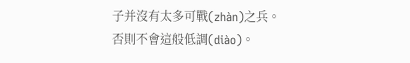子并沒有太多可戰(zhàn)之兵。
否則不會這般低調(diào)。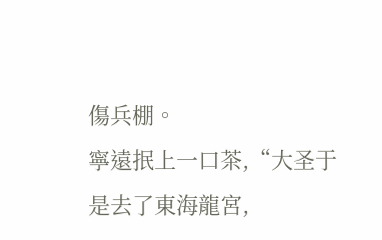傷兵棚。
寧遠抿上一口茶,“大圣于是去了東海龍宮,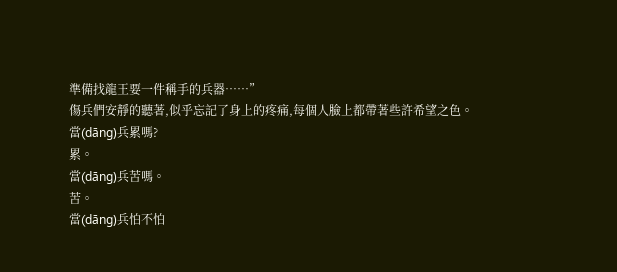準備找龍王要一件稱手的兵器……”
傷兵們安靜的聽著,似乎忘記了身上的疼痛,每個人臉上都帶著些許希望之色。
當(dāng)兵累嗎?
累。
當(dāng)兵苦嗎。
苦。
當(dāng)兵怕不怕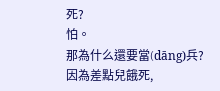死?
怕。
那為什么還要當(dāng)兵?
因為差點兒餓死,